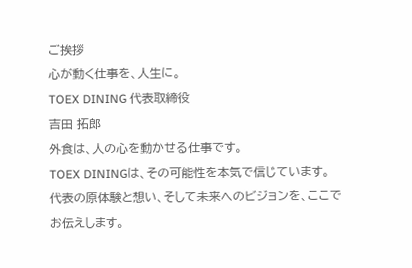ご挨拶
心が動く仕事を、人生に。
TOEX DINING 代表取締役
吉田 拓郎
外食は、人の心を動かせる仕事です。
TOEX DININGは、その可能性を本気で信じています。
代表の原体験と想い、そして未来へのビジョンを、ここでお伝えします。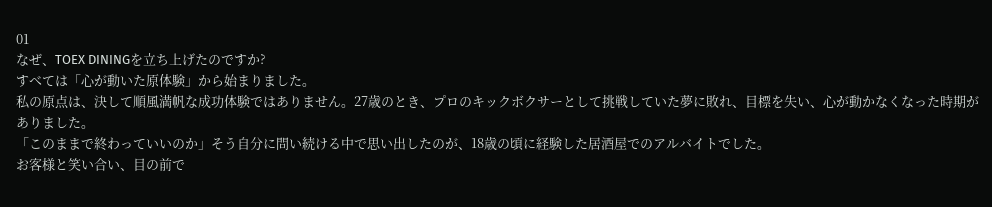01
なぜ、TOEX DININGを立ち上げたのですか?
すべては「心が動いた原体験」から始まりました。
私の原点は、決して順風満帆な成功体験ではありません。27歳のとき、プロのキックボクサーとして挑戦していた夢に敗れ、目標を失い、心が動かなくなった時期がありました。
「このままで終わっていいのか」そう自分に問い続ける中で思い出したのが、18歳の頃に経験した居酒屋でのアルバイトでした。
お客様と笑い合い、目の前で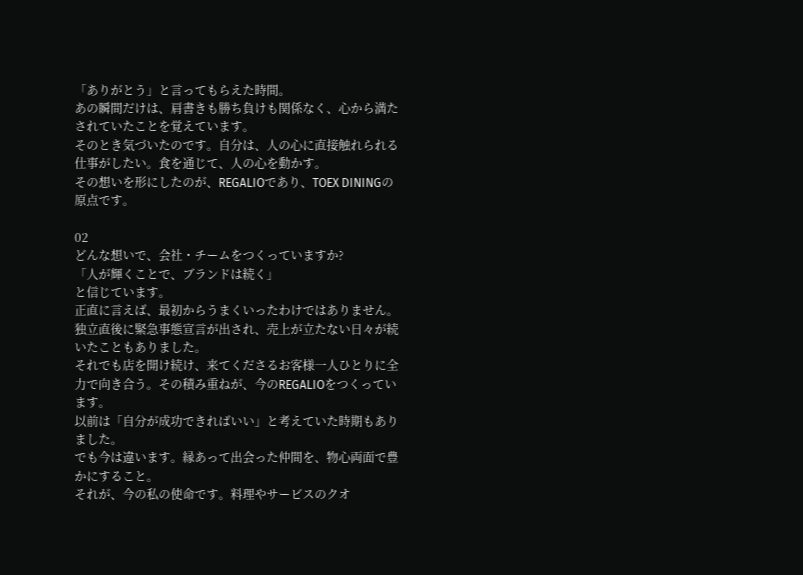「ありがとう」と言ってもらえた時間。
あの瞬間だけは、肩書きも勝ち負けも関係なく、心から満たされていたことを覚えています。
そのとき気づいたのです。自分は、人の心に直接触れられる仕事がしたい。食を通じて、人の心を動かす。
その想いを形にしたのが、REGALIOであり、TOEX DININGの原点です。

02
どんな想いで、会社・チームをつくっていますか?
「人が輝くことで、ブランドは続く」
と信じています。
正直に言えば、最初からうまくいったわけではありません。独立直後に緊急事態宣言が出され、売上が立たない日々が続いたこともありました。
それでも店を開け続け、来てくださるお客様一人ひとりに全力で向き合う。その積み重ねが、今のREGALIOをつくっています。
以前は「自分が成功できればいい」と考えていた時期もありました。
でも今は違います。縁あって出会った仲間を、物心両面で豊かにすること。
それが、今の私の使命です。料理やサービスのクオ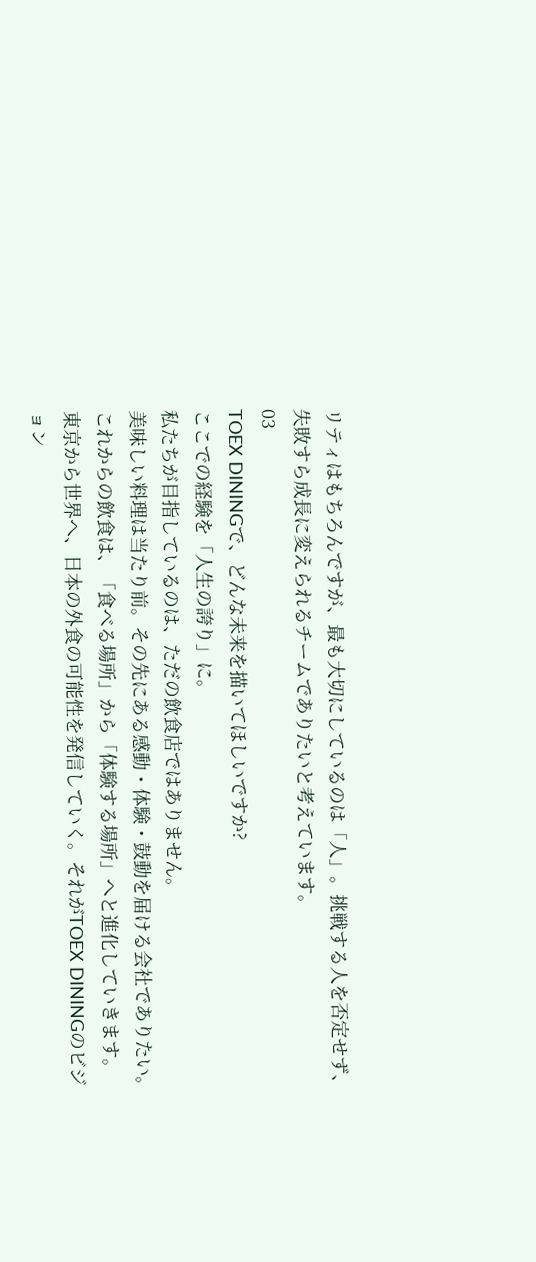リティはもちろんですが、最も大切にしているのは「人」。挑戦する人を否定せず、失敗すら成長に変えられるチームでありたいと考えています。
03
TOEX DININGで、どんな未来を描いてほしいですか?
ここでの経験を「人生の誇り」に。
私たちが目指しているのは、ただの飲食店ではありません。
美味しい料理は当たり前。その先にある感動・体験・鼓動を届ける会社でありたい。これからの飲食は、「食べる場所」から「体験する場所」へと進化していきます。
東京から世界へ、日本の外食の可能性を発信していく。それがTOEX DININGのビジョン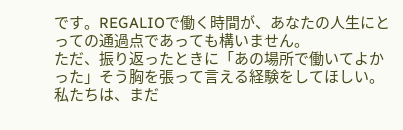です。REGALIOで働く時間が、あなたの人生にとっての通過点であっても構いません。
ただ、振り返ったときに「あの場所で働いてよかった」そう胸を張って言える経験をしてほしい。私たちは、まだ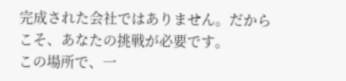完成された会社ではありません。だからこそ、あなたの挑戦が必要です。
この場所で、一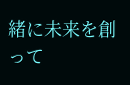緒に未来を創って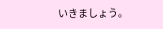いきましょう。